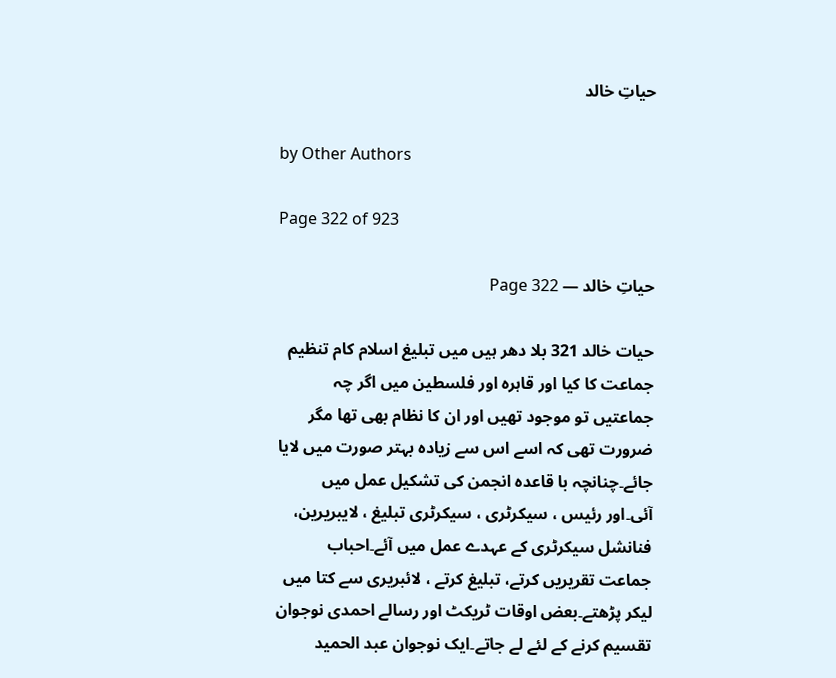حیاتِ خالد

by Other Authors

Page 322 of 923

حیاتِ خالد — Page 322

حیات خالد 321 بلا دھر ہیں میں تبلیغ اسلام کام تنظیم جماعت کا کیا اور قاہرہ اور فلسطین میں اگر چہ جماعتیں تو موجود تھیں اور ان کا نظام بھی تھا مگر ضرورت تھی کہ اسے اس سے زیادہ بہتر صورت میں لایا جائے۔چنانچہ با قاعدہ انجمن کی تشکیل عمل میں آئی۔اور رئیس ، سیکرٹری ، سیکرٹری تبلیغ ، لایبریرین، فنانشل سیکرٹری کے عہدے عمل میں آئے۔احباب جماعت تقریریں کرتے، تبلیغ کرتے ، لائبریری سے کتا میں لیکر پڑھتے۔بعض اوقات ٹریکٹ اور رسالے احمدی نوجوان تقسیم کرنے کے لئے لے جاتے۔ایک نوجوان عبد الحمید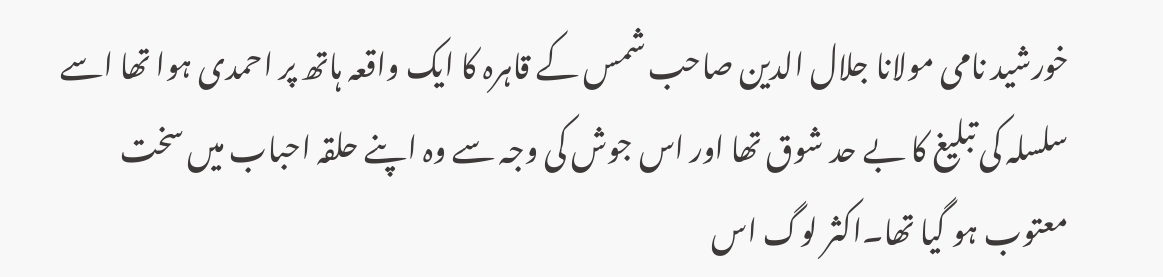خورشید نامی مولانا جلال الدین صاحب شمس کے قاہرہ کا ایک واقعہ ہاتھ پر احمدی ہوا تھا اسے سلسلہ کی تبلیغ کا بے حد شوق تھا اور اس جوش کی وجہ سے وہ اپنے حلقہ احباب میں سخت معتوب ہو گیا تھا۔اکثر لوگ اس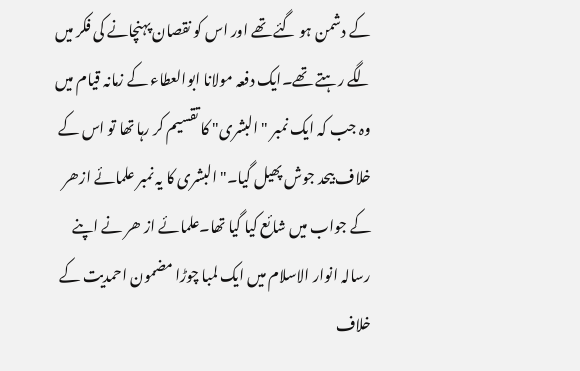کے دشمن ہو گئے تھے اور اس کو نقصان پہنچانے کی فکر میں لگے رہتے تھے۔ایک دفعہ مولانا ابوالعطاء کے زمانہ قیام میں وہ جب کہ ایک نمبر " البشری" کا تقسیم کر رہا تھا تو اس کے خلاف بیحد جوش پھیل گیا۔" البشری کا یہ نمبر علمائے ازھر کے جواب میں شائع کیا گیا تھا۔علمائے از ھر نے اپنے رسالہ انوار الاسلام میں ایک لمبا چوڑا مضمون احمدیت کے خلاف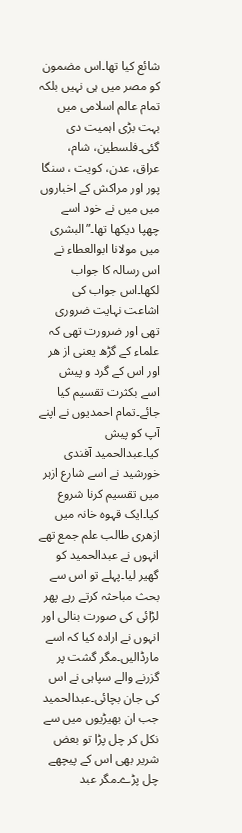شائع کیا تھا۔اس مضمون کو مصر میں ہی نہیں بلکہ تمام عالم اسلامی میں بہت بڑی اہمیت دی گئی۔فلسطین، شام، عراق، عدن، کویت ، سنگا پور اور مراکش کے اخباروں میں میں نے خود اسے چھپا دیکھا تھا۔”البشری میں مولانا ابوالعطاء نے اس رسالہ کا جواب لکھا۔اس جواب کی اشاعت نہایت ضروری تھی اور ضرورت تھی کہ علماء کے گڑھ یعنی از ھر اور اس کے گرد و پیش اسے بکثرت تقسیم کیا جائے۔تمام احمدیوں نے اپنے آپ کو پیش کیا۔عبدالحمید آفندی خورشید نے اسے شارع ازہر میں تقسیم کرنا شروع کیا۔ایک قہوہ خانہ میں ازھری طالب علم جمع تھے انہوں نے عبدالحمید کو گھیر لیا۔پہلے تو اس سے بحث مباحثہ کرتے رہے پھر لڑائی کی صورت بنالی اور انہوں نے ارادہ کیا کہ اسے مارڈالیں۔مگر گشت پر گزرنے والے سپاہی نے اس کی جان بچائی۔عبدالحمید جب ان بھیڑیوں میں سے نکل کر چل پڑا تو بعض شریر بھی اس کے پیچھے چل پڑے۔مگر عبد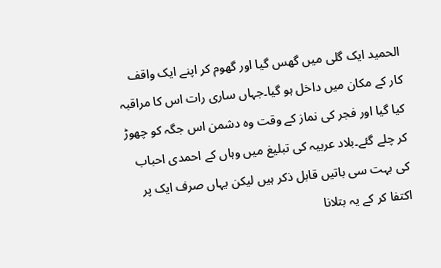الحمید ایک گلی میں گھس گیا اور گھوم کر اپنے ایک واقف کار کے مکان میں داخل ہو گیا۔جہاں ساری رات اس کا مراقبہ کیا گیا اور فجر کی نماز کے وقت وہ دشمن اس جگہ کو چھوڑ کر چلے گئے۔بلاد عربیہ کی تبلیغ میں وہاں کے احمدی احباب کی بہت سی باتیں قابل ذکر ہیں لیکن یہاں صرف ایک پر اکتفا کر کے یہ بتلانا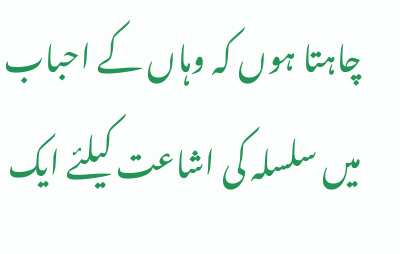چاہتا ہوں کہ وہاں کے احباب میں سلسلہ کی اشاعت کیلئے ایک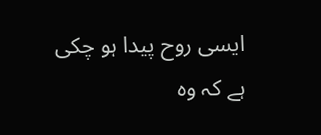ایسی روح پیدا ہو چکی ہے کہ وہ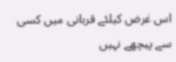اس غرض کیلئے قربانی میں کسی سے پیچھے نہیں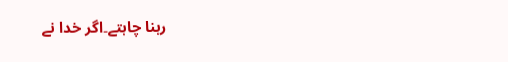رہنا چاہتے۔اگر خدا نے